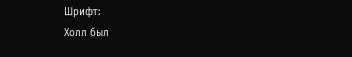Шрифт:
Холл был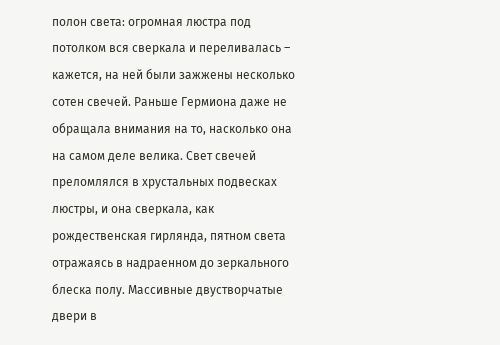полон света: огромная люстра под потолком вся сверкала и переливалась – кажется, на ней были зажжены несколько сотен свечей. Раньше Гермиона даже не обращала внимания на то, насколько она на самом деле велика. Свет свечей преломлялся в хрустальных подвесках люстры, и она сверкала, как рождественская гирлянда, пятном света отражаясь в надраенном до зеркального блеска полу. Массивные двустворчатые двери в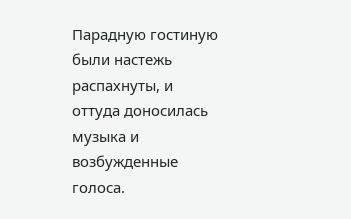Парадную гостиную были настежь распахнуты, и оттуда доносилась музыка и возбужденные голоса.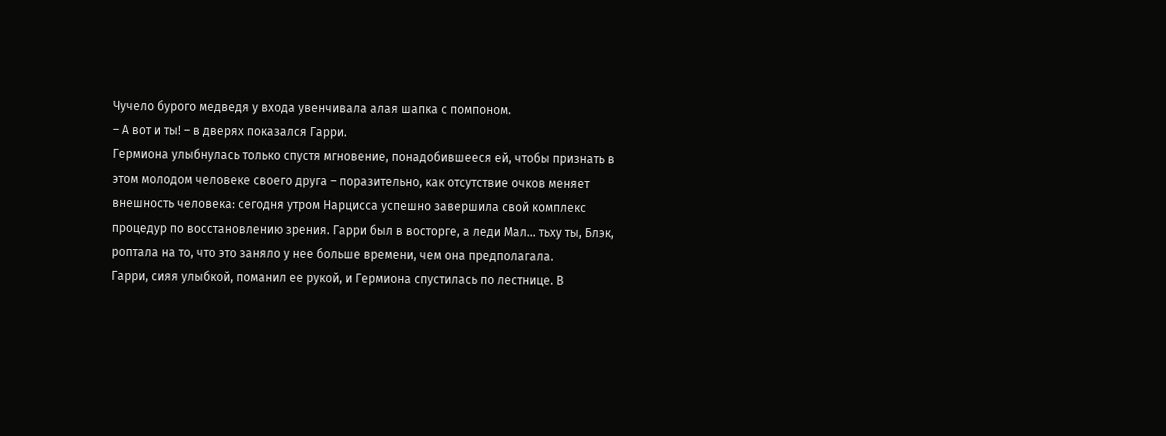Чучело бурого медведя у входа увенчивала алая шапка с помпоном.
– А вот и ты! – в дверях показался Гарри.
Гермиона улыбнулась только спустя мгновение, понадобившееся ей, чтобы признать в этом молодом человеке своего друга – поразительно, как отсутствие очков меняет внешность человека: сегодня утром Нарцисса успешно завершила свой комплекс процедур по восстановлению зрения. Гарри был в восторге, а леди Мал… тьху ты, Блэк, роптала на то, что это заняло у нее больше времени, чем она предполагала.
Гарри, сияя улыбкой, поманил ее рукой, и Гермиона спустилась по лестнице. В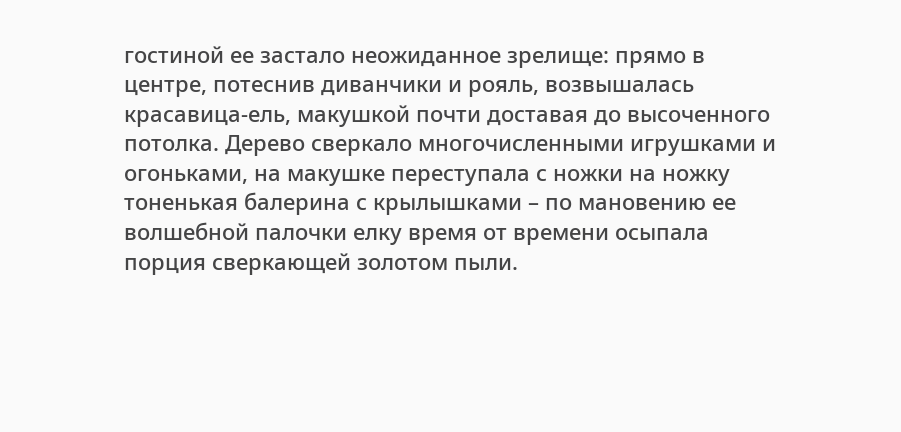гостиной ее застало неожиданное зрелище: прямо в центре, потеснив диванчики и рояль, возвышалась красавица-ель, макушкой почти доставая до высоченного потолка. Дерево сверкало многочисленными игрушками и огоньками, на макушке переступала с ножки на ножку тоненькая балерина с крылышками – по мановению ее волшебной палочки елку время от времени осыпала порция сверкающей золотом пыли.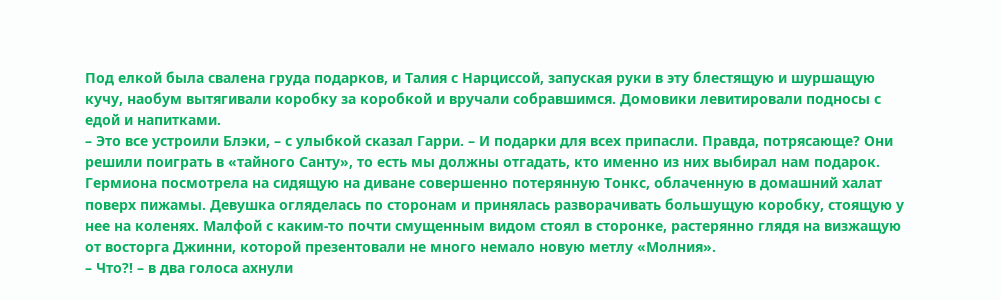Под елкой была свалена груда подарков, и Талия с Нарциссой, запуская руки в эту блестящую и шуршащую кучу, наобум вытягивали коробку за коробкой и вручали собравшимся. Домовики левитировали подносы с едой и напитками.
– Это все устроили Блэки, – с улыбкой сказал Гарри. – И подарки для всех припасли. Правда, потрясающе? Они решили поиграть в «тайного Санту», то есть мы должны отгадать, кто именно из них выбирал нам подарок.
Гермиона посмотрела на сидящую на диване совершенно потерянную Тонкс, облаченную в домашний халат поверх пижамы. Девушка огляделась по сторонам и принялась разворачивать большущую коробку, стоящую у нее на коленях. Малфой с каким-то почти смущенным видом стоял в сторонке, растерянно глядя на визжащую от восторга Джинни, которой презентовали не много немало новую метлу «Молния».
– Что?! – в два голоса ахнули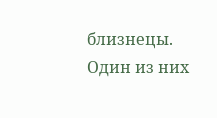близнецы.
Один из них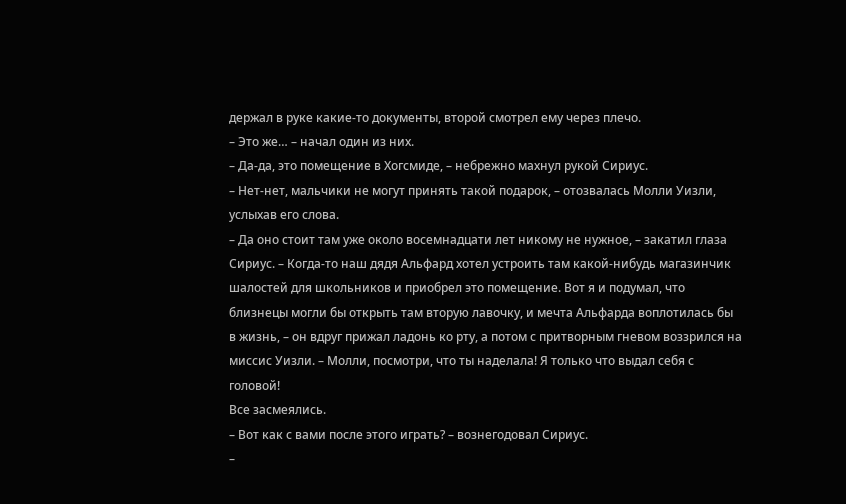держал в руке какие-то документы, второй смотрел ему через плечо.
– Это же… – начал один из них.
– Да-да, это помещение в Хогсмиде, – небрежно махнул рукой Сириус.
– Нет-нет, мальчики не могут принять такой подарок, – отозвалась Молли Уизли, услыхав его слова.
– Да оно стоит там уже около восемнадцати лет никому не нужное, – закатил глаза Сириус. – Когда-то наш дядя Альфард хотел устроить там какой-нибудь магазинчик шалостей для школьников и приобрел это помещение. Вот я и подумал, что близнецы могли бы открыть там вторую лавочку, и мечта Альфарда воплотилась бы в жизнь, – он вдруг прижал ладонь ко рту, а потом с притворным гневом воззрился на миссис Уизли. – Молли, посмотри, что ты наделала! Я только что выдал себя с головой!
Все засмеялись.
– Вот как с вами после этого играть? – вознегодовал Сириус.
–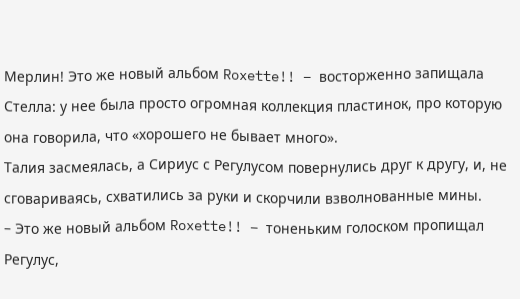Мерлин! Это же новый альбом Roxette!! – восторженно запищала Стелла: у нее была просто огромная коллекция пластинок, про которую она говорила, что «хорошего не бывает много».
Талия засмеялась, а Сириус с Регулусом повернулись друг к другу, и, не сговариваясь, схватились за руки и скорчили взволнованные мины.
– Это же новый альбом Roxette!! – тоненьким голоском пропищал Регулус,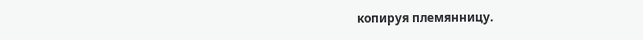копируя племянницу.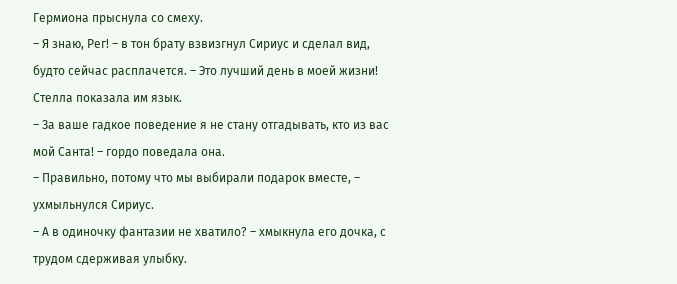Гермиона прыснула со смеху.
– Я знаю, Рег! – в тон брату взвизгнул Сириус и сделал вид, будто сейчас расплачется. – Это лучший день в моей жизни!
Стелла показала им язык.
– За ваше гадкое поведение я не стану отгадывать, кто из вас мой Санта! – гордо поведала она.
– Правильно, потому что мы выбирали подарок вместе, – ухмыльнулся Сириус.
– А в одиночку фантазии не хватило? – хмыкнула его дочка, с трудом сдерживая улыбку.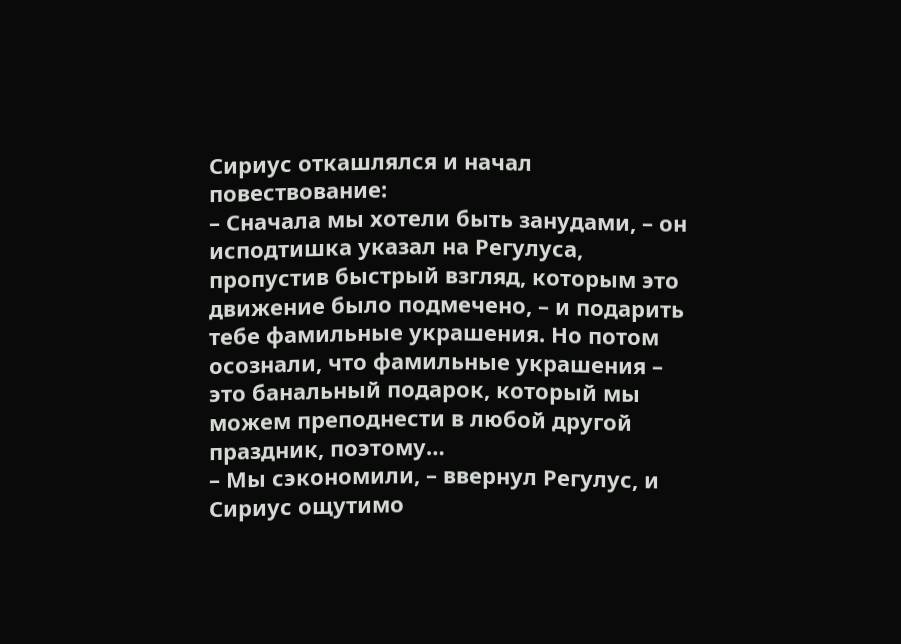Сириус откашлялся и начал повествование:
– Сначала мы хотели быть занудами, – он исподтишка указал на Регулуса, пропустив быстрый взгляд, которым это движение было подмечено, – и подарить тебе фамильные украшения. Но потом осознали, что фамильные украшения – это банальный подарок, который мы можем преподнести в любой другой праздник, поэтому…
– Мы сэкономили, – ввернул Регулус, и Сириус ощутимо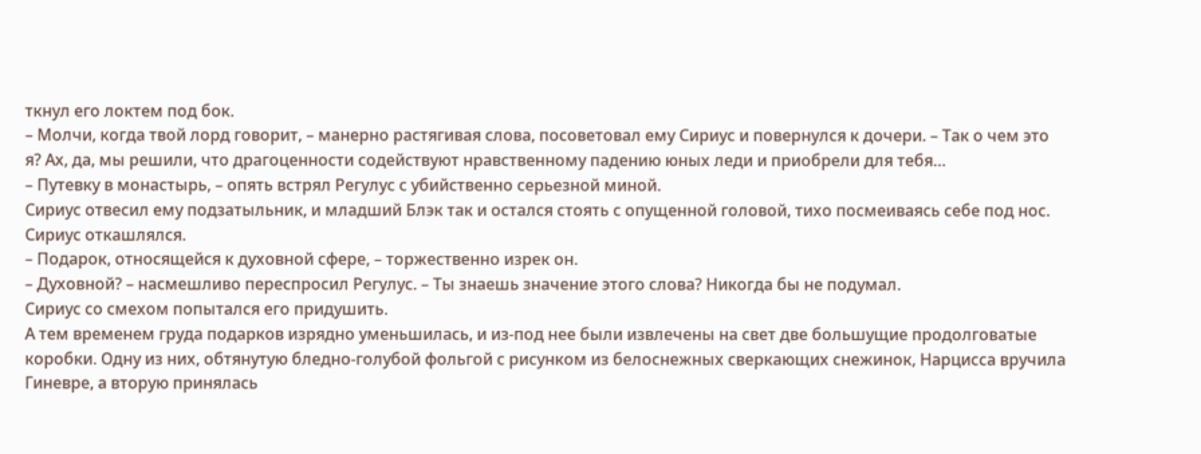ткнул его локтем под бок.
– Молчи, когда твой лорд говорит, – манерно растягивая слова, посоветовал ему Сириус и повернулся к дочери. – Так о чем это я? Ах, да, мы решили, что драгоценности содействуют нравственному падению юных леди и приобрели для тебя…
– Путевку в монастырь, – опять встрял Регулус с убийственно серьезной миной.
Сириус отвесил ему подзатыльник, и младший Блэк так и остался стоять с опущенной головой, тихо посмеиваясь себе под нос.
Сириус откашлялся.
– Подарок, относящейся к духовной сфере, – торжественно изрек он.
– Духовной? – насмешливо переспросил Регулус. – Ты знаешь значение этого слова? Никогда бы не подумал.
Сириус со смехом попытался его придушить.
А тем временем груда подарков изрядно уменьшилась, и из-под нее были извлечены на свет две большущие продолговатые коробки. Одну из них, обтянутую бледно-голубой фольгой с рисунком из белоснежных сверкающих снежинок, Нарцисса вручила Гиневре, а вторую принялась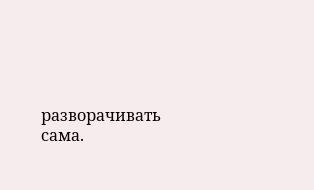разворачивать сама.